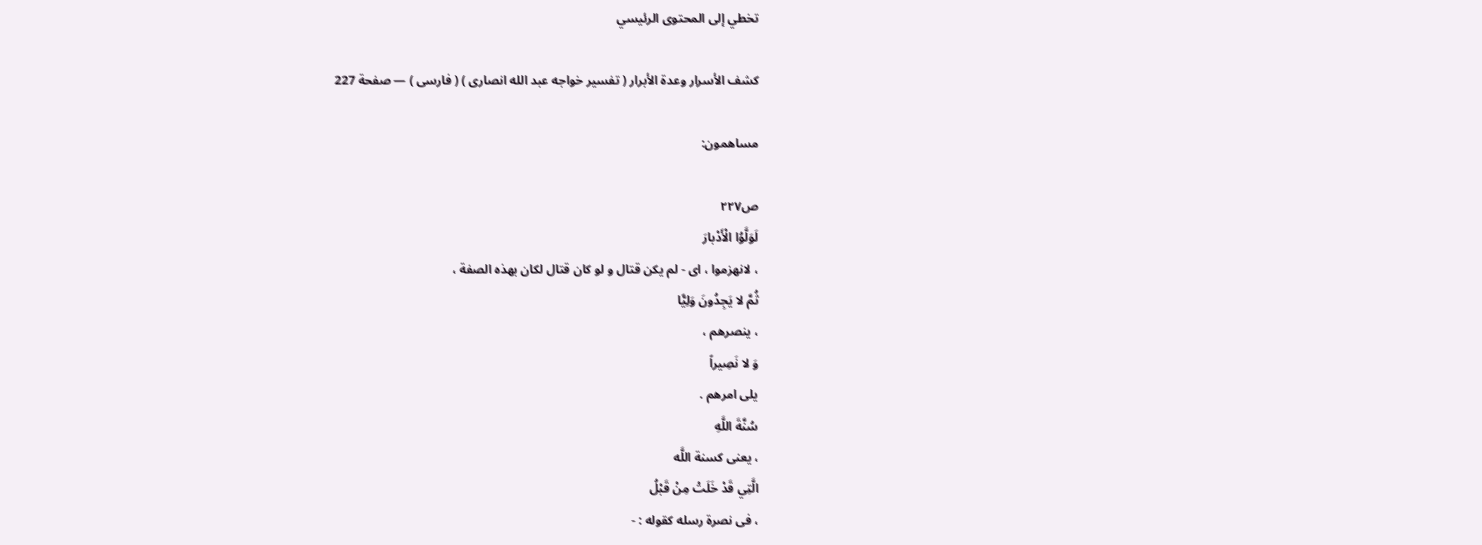تخطي إلى المحتوى الرئيسي

كشف الأسرار وعدة الأبرار ( تفسير خواجه عبد الله انصارى ) ( فارسى ) — صفحة 227

مساهمون:

ص٢٢٧
لَوَلَّوُا الْأَدْبارَ
، لانهزموا ، اى - لم يكن قتال و لو كان قتال لكان بهذه الصفة ،
ثُمَّ لا يَجِدُونَ وَلِيًّا
، ينصرهم ،
وَ لا نَصِيراً
يلى امرهم .
سُنَّةَ اللَّهِ
، يعنى كسنة اللَّه
الَّتِي قَدْ خَلَتْ مِنْ قَبْلُ
، فى نصرة رسله كقوله : -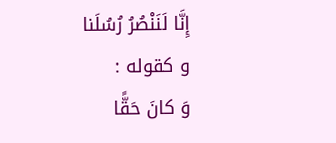إِنَّا لَنَنْصُرُ رُسُلَنا
و كقوله :
وَ كانَ حَقًّا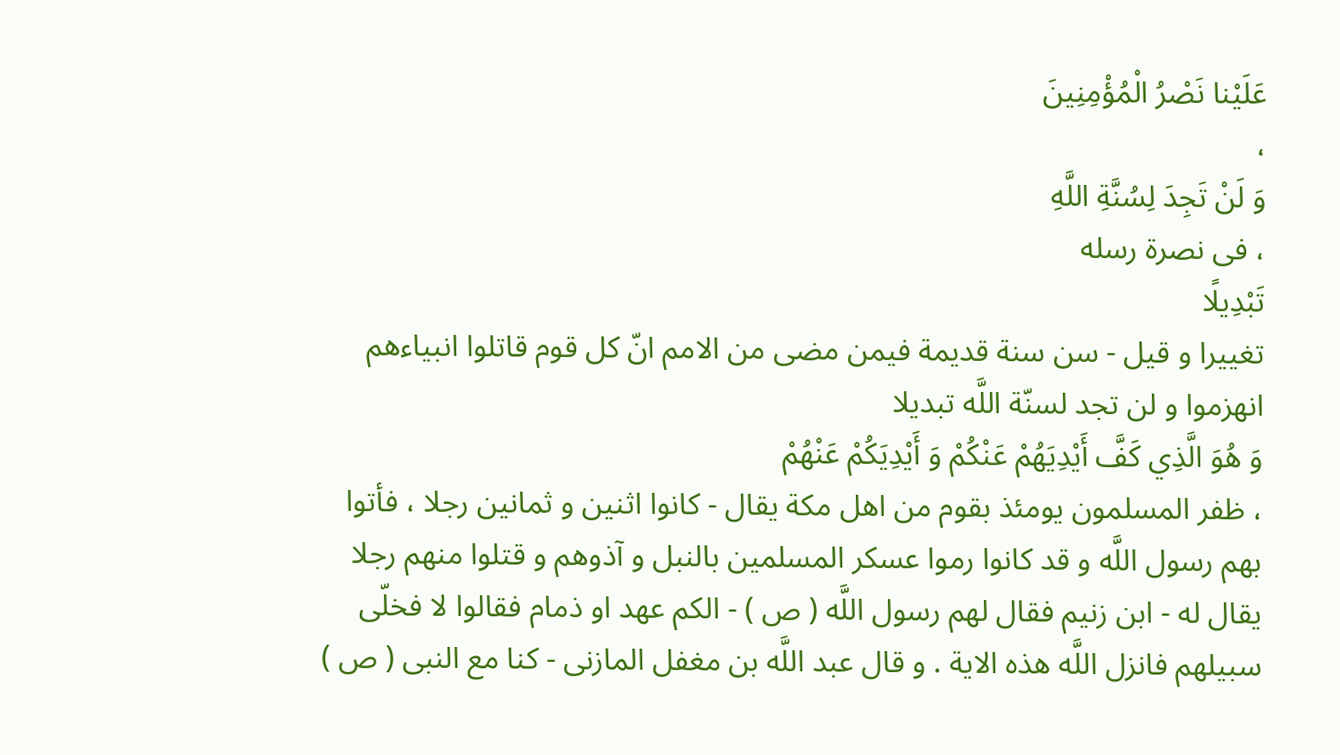عَلَيْنا نَصْرُ الْمُؤْمِنِينَ
،
وَ لَنْ تَجِدَ لِسُنَّةِ اللَّهِ
، فى نصرة رسله
تَبْدِيلًا
تغييرا و قيل - سن سنة قديمة فيمن مضى من الامم انّ كل قوم قاتلوا انبياءهم انهزموا و لن تجد لسنّة اللَّه تبديلا
وَ هُوَ الَّذِي كَفَّ أَيْدِيَهُمْ عَنْكُمْ وَ أَيْدِيَكُمْ عَنْهُمْ
، ظفر المسلمون يومئذ بقوم من اهل مكة يقال - كانوا اثنين و ثمانين رجلا ، فأتوا بهم رسول اللَّه و قد كانوا رموا عسكر المسلمين بالنبل و آذوهم و قتلوا منهم رجلا يقال له - ابن زنيم فقال لهم رسول اللَّه ( ص ) - الكم عهد او ذمام فقالوا لا فخلّى سبيلهم فانزل اللَّه هذه الاية . و قال عبد اللَّه بن مغفل المازنى - كنا مع النبى ( ص )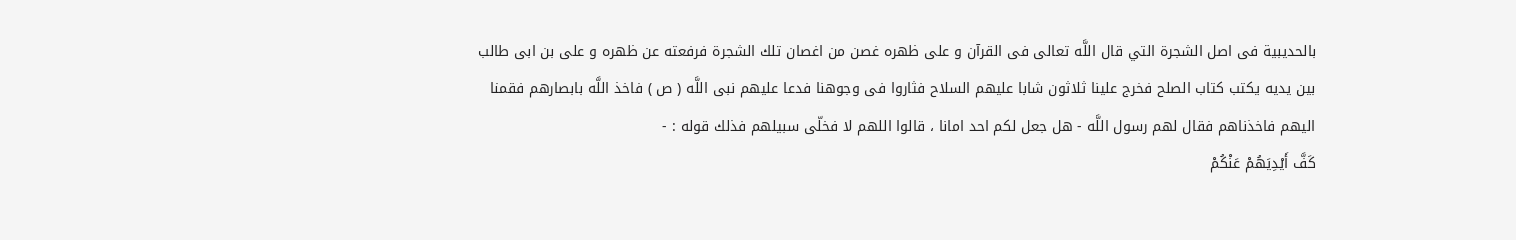بالحديبية فى اصل الشجرة التي قال اللَّه تعالى فى القرآن و على ظهره غصن من اغصان تلك الشجرة فرفعته عن ظهره و على بن ابى طالب بين يديه يكتب كتاب الصلح فخرج علينا ثلاثون شابا عليهم السلاح فثاروا فى وجوهنا فدعا عليهم نبى اللَّه ( ص ) فاخذ اللَّه بابصارهم فقمنا اليهم فاخذناهم فقال لهم رسول اللَّه - هل جعل لكم احد امانا ، قالوا اللهم لا فخلّى سبيلهم فذلك قوله : -
كَفَّ أَيْدِيَهُمْ عَنْكُمْ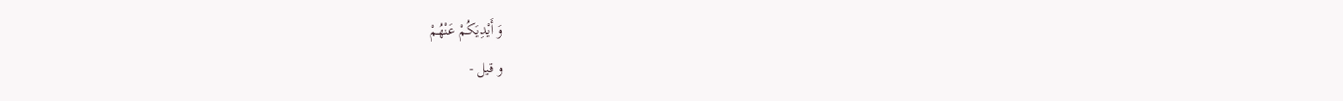وَ أَيْدِيَكُمْ عَنْهُمْ
و قيل -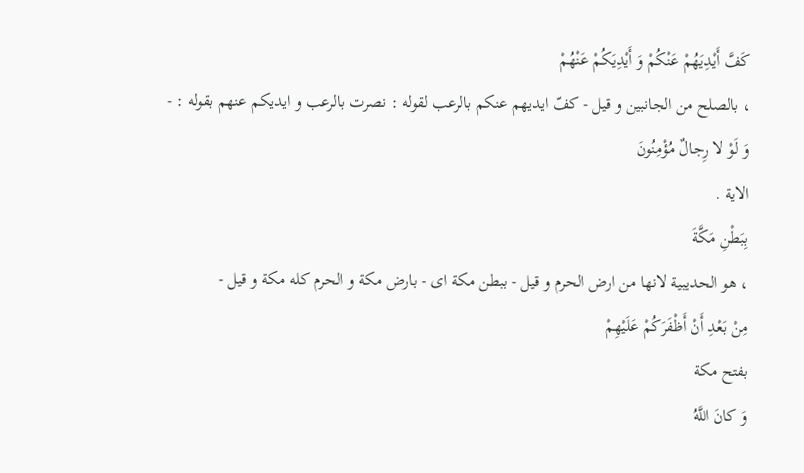كَفَّ أَيْدِيَهُمْ عَنْكُمْ وَ أَيْدِيَكُمْ عَنْهُمْ
، بالصلح من الجانبين و قيل - كفّ ايديهم عنكم بالرعب لقوله : نصرت بالرعب و ايديكم عنهم بقوله : -
وَ لَوْ لا رِجالٌ مُؤْمِنُونَ
الاية .
بِبَطْنِ مَكَّةَ
، هو الحديبية لانها من ارض الحرم و قيل - ببطن مكة اى - بارض مكة و الحرم كله مكة و قيل -
مِنْ بَعْدِ أَنْ أَظْفَرَكُمْ عَلَيْهِمْ
بفتح مكة
وَ كانَ اللَّهُ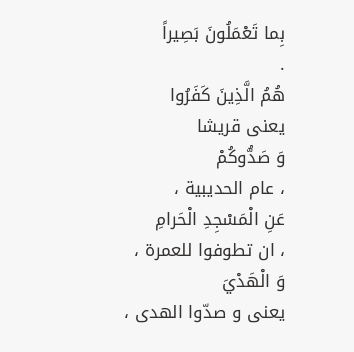بِما تَعْمَلُونَ بَصِيراً
.
هُمُ الَّذِينَ كَفَرُوا
يعنى قريشا
وَ صَدُّوكُمْ
، عام الحديبية ،
عَنِ الْمَسْجِدِ الْحَرامِ
، ان تطوفوا للعمرة ،
وَ الْهَدْيَ
يعنى و صدّوا الهدى ،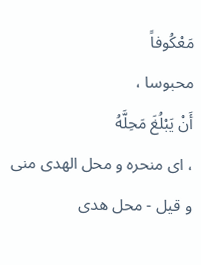مَعْكُوفاً
محبوسا ،
أَنْ يَبْلُغَ مَحِلَّهُ
، اى منحره و محل الهدى منى و قيل - محل هدى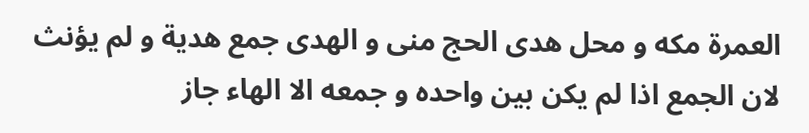العمرة مكه و محل هدى الحج منى و الهدى جمع هدية و لم يؤنث لان الجمع اذا لم يكن بين واحده و جمعه الا الهاء جاز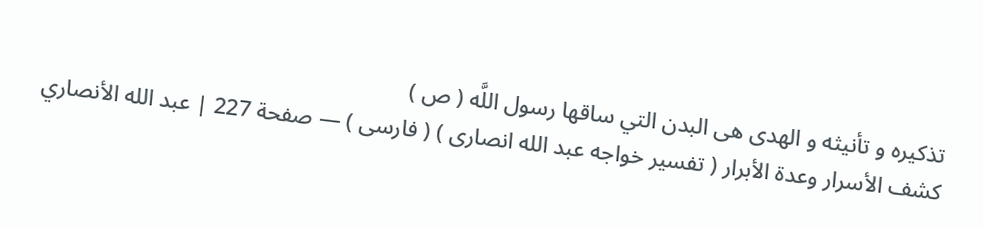تذكيره و تأنيثه و الهدى هى البدن التي ساقها رسول اللَّه ( ص )
كشف الأسرار وعدة الأبرار ( تفسير خواجه عبد الله انصارى ) ( فارسى ) — صفحة 227 | عبد الله الأنصاري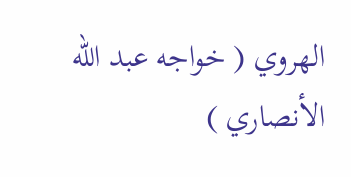الهروي ( خواجه عبد الله الأنصاري )